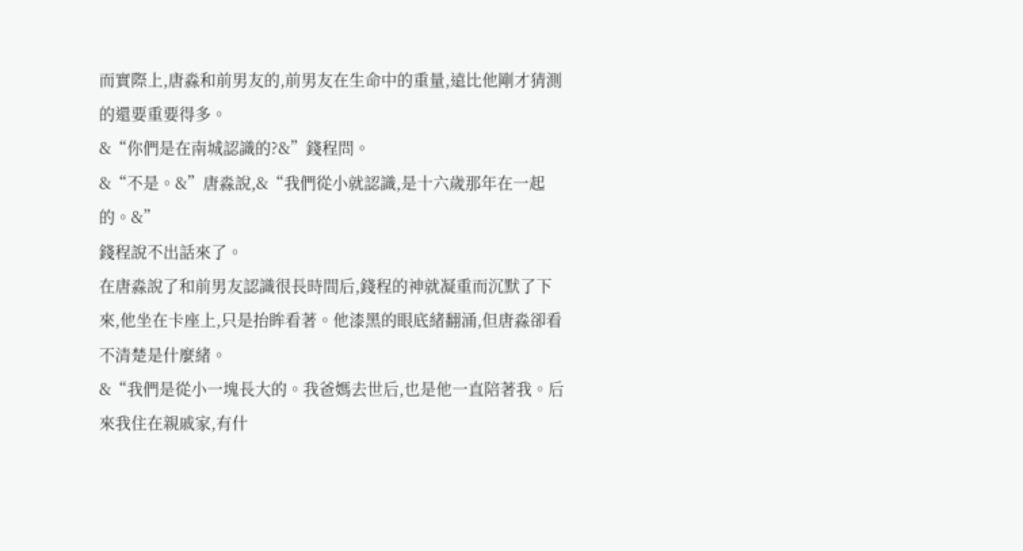而實際上,唐淼和前男友的,前男友在生命中的重量,遠比他剛才猜測的還要重要得多。
&“你們是在南城認識的?&”錢程問。
&“不是。&”唐淼說,&“我們從小就認識,是十六歲那年在一起的。&”
錢程說不出話來了。
在唐淼說了和前男友認識很長時間后,錢程的神就凝重而沉默了下來,他坐在卡座上,只是抬眸看著。他漆黑的眼底緒翻涌,但唐淼卻看不清楚是什麼緒。
&“我們是從小一塊長大的。我爸媽去世后,也是他一直陪著我。后來我住在親戚家,有什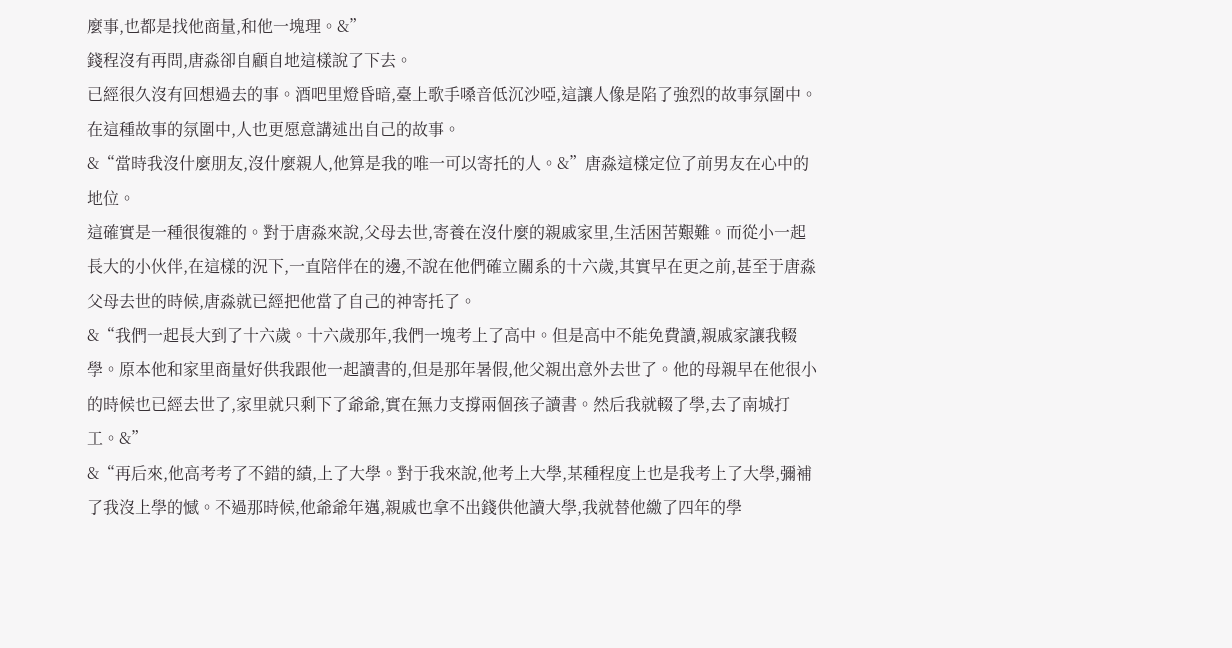麼事,也都是找他商量,和他一塊理。&”
錢程沒有再問,唐淼卻自顧自地這樣說了下去。
已經很久沒有回想過去的事。酒吧里燈昏暗,臺上歌手嗓音低沉沙啞,這讓人像是陷了強烈的故事氛圍中。
在這種故事的氛圍中,人也更愿意講述出自己的故事。
&“當時我沒什麼朋友,沒什麼親人,他算是我的唯一可以寄托的人。&”唐淼這樣定位了前男友在心中的地位。
這確實是一種很復雜的。對于唐淼來說,父母去世,寄養在沒什麼的親戚家里,生活困苦艱難。而從小一起長大的小伙伴,在這樣的況下,一直陪伴在的邊,不說在他們確立關系的十六歲,其實早在更之前,甚至于唐淼父母去世的時候,唐淼就已經把他當了自己的神寄托了。
&“我們一起長大到了十六歲。十六歲那年,我們一塊考上了高中。但是高中不能免費讀,親戚家讓我輟學。原本他和家里商量好供我跟他一起讀書的,但是那年暑假,他父親出意外去世了。他的母親早在他很小的時候也已經去世了,家里就只剩下了爺爺,實在無力支撐兩個孩子讀書。然后我就輟了學,去了南城打工。&”
&“再后來,他高考考了不錯的績,上了大學。對于我來說,他考上大學,某種程度上也是我考上了大學,彌補了我沒上學的憾。不過那時候,他爺爺年邁,親戚也拿不出錢供他讀大學,我就替他繳了四年的學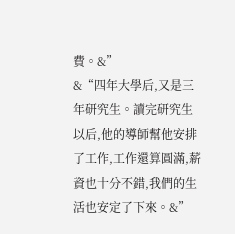費。&”
&“四年大學后,又是三年研究生。讀完研究生以后,他的導師幫他安排了工作,工作還算圓滿,薪資也十分不錯,我們的生活也安定了下來。&”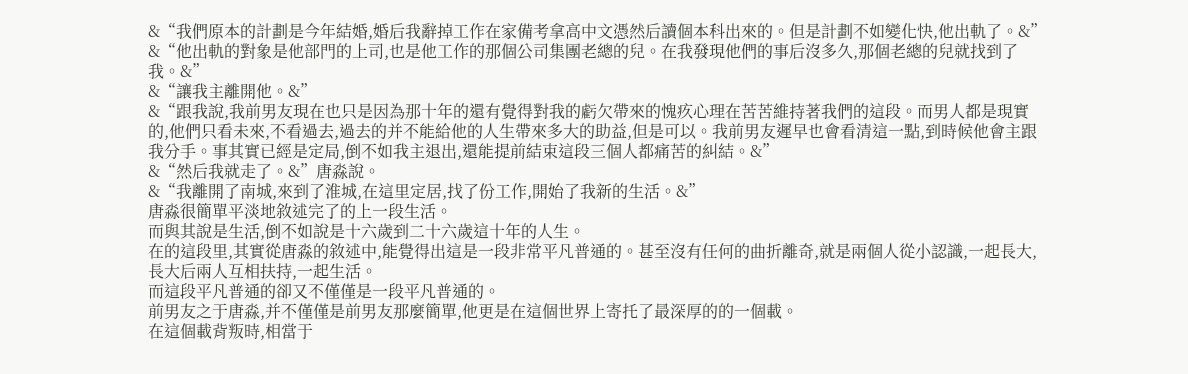&“我們原本的計劃是今年結婚,婚后我辭掉工作在家備考拿高中文憑然后讀個本科出來的。但是計劃不如變化快,他出軌了。&”
&“他出軌的對象是他部門的上司,也是他工作的那個公司集團老總的兒。在我發現他們的事后沒多久,那個老總的兒就找到了我。&”
&“讓我主離開他。&”
&“跟我說,我前男友現在也只是因為那十年的還有覺得對我的虧欠帶來的愧疚心理在苦苦維持著我們的這段。而男人都是現實的,他們只看未來,不看過去,過去的并不能給他的人生帶來多大的助益,但是可以。我前男友遲早也會看清這一點,到時候他會主跟我分手。事其實已經是定局,倒不如我主退出,還能提前結束這段三個人都痛苦的糾結。&”
&“然后我就走了。&”唐淼說。
&“我離開了南城,來到了淮城,在這里定居,找了份工作,開始了我新的生活。&”
唐淼很簡單平淡地敘述完了的上一段生活。
而與其說是生活,倒不如說是十六歲到二十六歲這十年的人生。
在的這段里,其實從唐淼的敘述中,能覺得出這是一段非常平凡普通的。甚至沒有任何的曲折離奇,就是兩個人從小認識,一起長大,長大后兩人互相扶持,一起生活。
而這段平凡普通的卻又不僅僅是一段平凡普通的。
前男友之于唐淼,并不僅僅是前男友那麼簡單,他更是在這個世界上寄托了最深厚的的一個載。
在這個載背叛時,相當于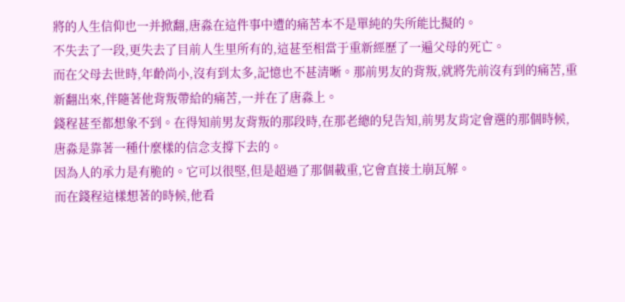將的人生信仰也一并掀翻,唐淼在這件事中遭的痛苦本不是單純的失所能比擬的。
不失去了一段,更失去了目前人生里所有的,這甚至相當于重新經歷了一遍父母的死亡。
而在父母去世時,年齡尚小,沒有到太多,記憶也不甚清晰。那前男友的背叛,就將先前沒有到的痛苦,重新翻出來,伴隨著他背叛帶給的痛苦,一并在了唐淼上。
錢程甚至都想象不到。在得知前男友背叛的那段時,在那老總的兒告知,前男友肯定會選的那個時候,唐淼是靠著一種什麼樣的信念支撐下去的。
因為人的承力是有脆的。它可以很堅,但是超過了那個載重,它會直接土崩瓦解。
而在錢程這樣想著的時候,他看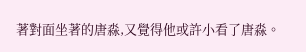著對面坐著的唐淼,又覺得他或許小看了唐淼。